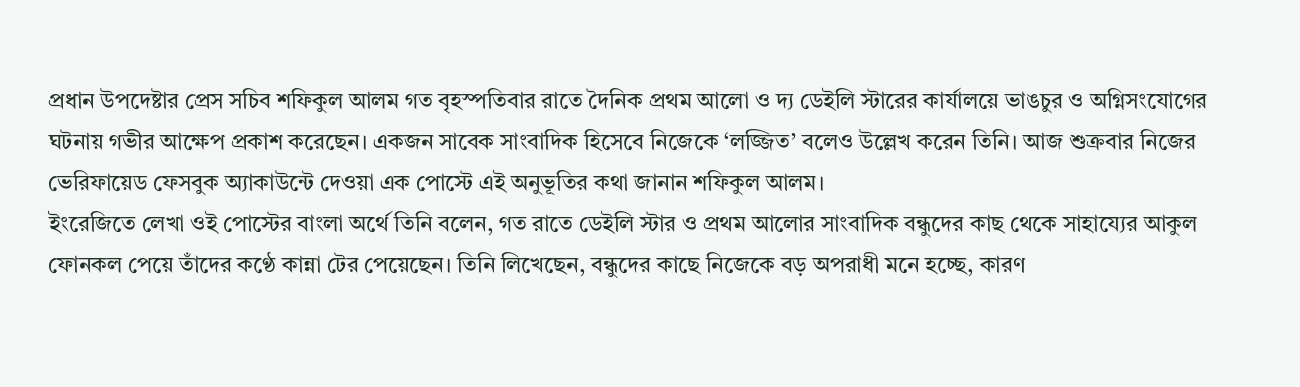প্রধান উপদেষ্টার প্রেস সচিব শফিকুল আলম গত বৃহস্পতিবার রাতে দৈনিক প্রথম আলো ও দ্য ডেইলি স্টারের কার্যালয়ে ভাঙচুর ও অগ্নিসংযোগের ঘটনায় গভীর আক্ষেপ প্রকাশ করেছেন। একজন সাবেক সাংবাদিক হিসেবে নিজেকে ‘লজ্জিত’ বলেও উল্লেখ করেন তিনি। আজ শুক্রবার নিজের ভেরিফায়েড ফেসবুক অ্যাকাউন্টে দেওয়া এক পোস্টে এই অনুভূতির কথা জানান শফিকুল আলম।
ইংরেজিতে লেখা ওই পোস্টের বাংলা অর্থে তিনি বলেন, গত রাতে ডেইলি স্টার ও প্রথম আলোর সাংবাদিক বন্ধুদের কাছ থেকে সাহায্যের আকুল ফোনকল পেয়ে তাঁদের কণ্ঠে কান্না টের পেয়েছেন। তিনি লিখেছেন, বন্ধুদের কাছে নিজেকে বড় অপরাধী মনে হচ্ছে, কারণ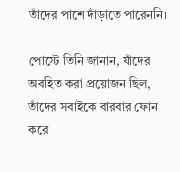তাঁদের পাশে দাঁড়াতে পারেননি।

পোস্টে তিনি জানান, যাঁদের অবহিত করা প্রয়োজন ছিল, তাঁদের সবাইকে বারবার ফোন করে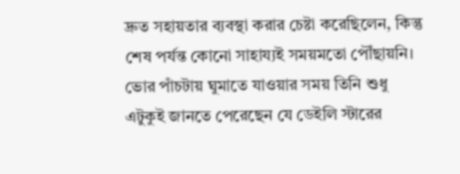দ্রুত সহায়তার ব্যবস্থা করার চেষ্টা করেছিলেন, কিন্তু শেষ পর্যন্ত কোনো সাহায্যই সময়মতো পৌঁছায়নি। ভোর পাঁচটায় ঘুমাতে যাওয়ার সময় তিনি শুধু এটুকুই জানতে পেরেছেন যে ডেইলি স্টারের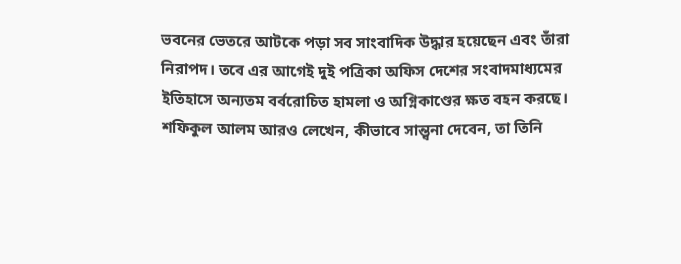ভবনের ভেতরে আটকে পড়া সব সাংবাদিক উদ্ধার হয়েছেন এবং তাঁরা নিরাপদ। তবে এর আগেই দুই পত্রিকা অফিস দেশের সংবাদমাধ্যমের ইতিহাসে অন্যতম বর্বরোচিত হামলা ও অগ্নিকাণ্ডের ক্ষত বহন করছে।
শফিকুল আলম আরও লেখেন, কীভাবে সান্ত্বনা দেবেন, তা তিনি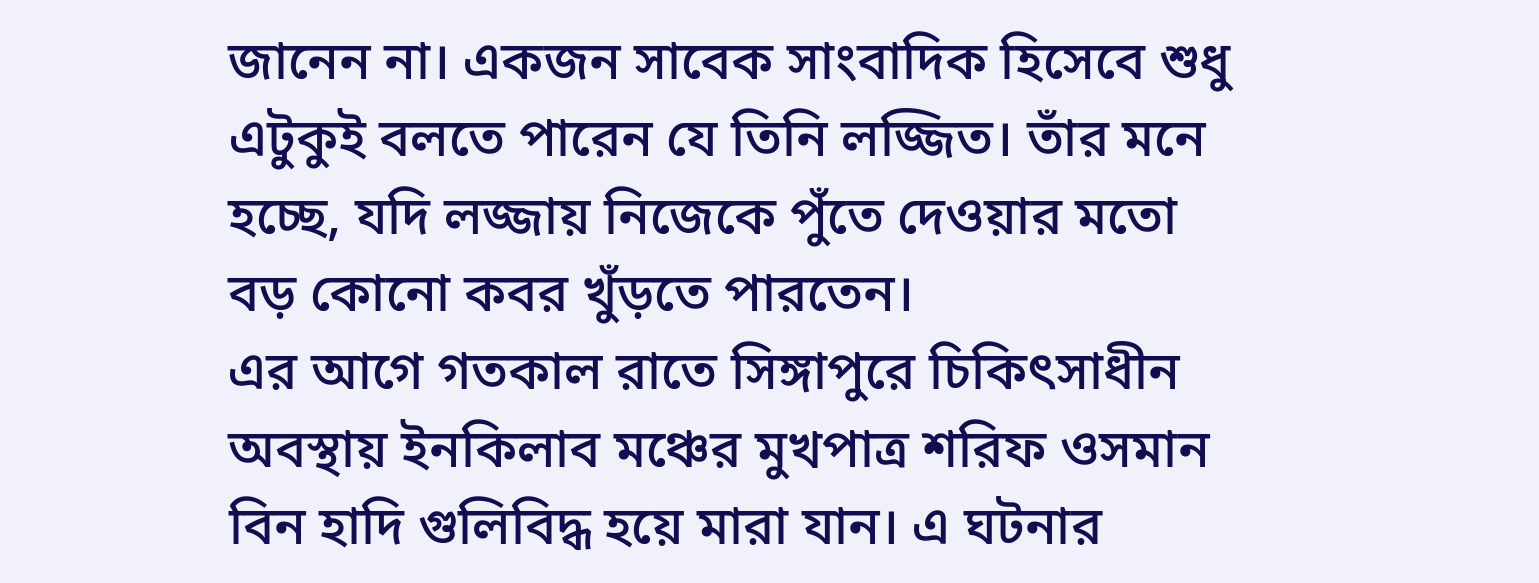জানেন না। একজন সাবেক সাংবাদিক হিসেবে শুধু এটুকুই বলতে পারেন যে তিনি লজ্জিত। তাঁর মনে হচ্ছে, যদি লজ্জায় নিজেকে পুঁতে দেওয়ার মতো বড় কোনো কবর খুঁড়তে পারতেন।
এর আগে গতকাল রাতে সিঙ্গাপুরে চিকিৎসাধীন অবস্থায় ইনকিলাব মঞ্চের মুখপাত্র শরিফ ওসমান বিন হাদি গুলিবিদ্ধ হয়ে মারা যান। এ ঘটনার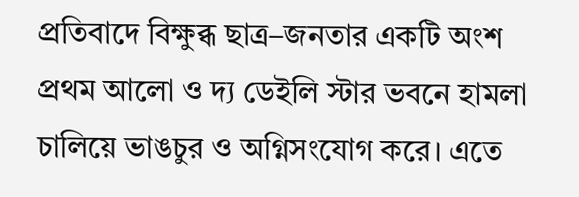প্রতিবাদে বিক্ষুব্ধ ছাত্র–জনতার একটি অংশ প্রথম আলো ও দ্য ডেইলি স্টার ভবনে হামলা চালিয়ে ভাঙচুর ও অগ্নিসংযোগ করে। এতে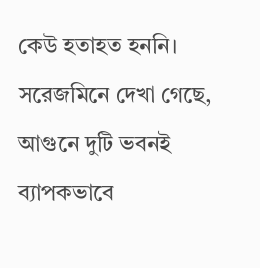কেউ হতাহত হননি। সরেজমিনে দেখা গেছে, আগুনে দুটি ভবনই ব্যাপকভাবে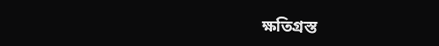ক্ষতিগ্রস্ত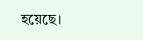হয়েছে।